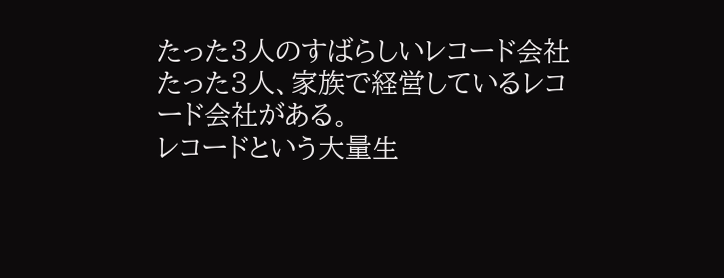たった3人のすばらしいレコード会社
たった3人、家族で経営しているレコード会社がある。
レコードという大量生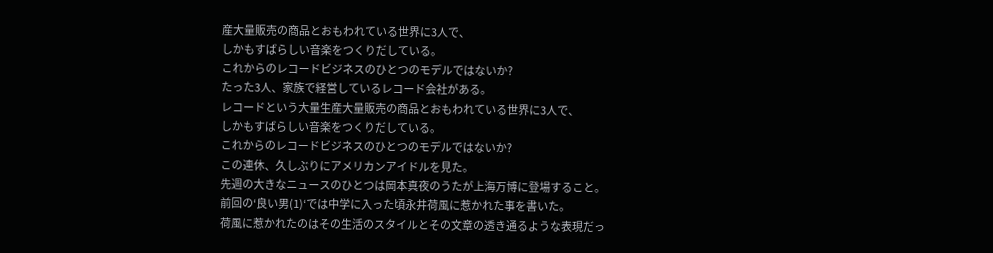産大量販売の商品とおもわれている世界に3人で、
しかもすばらしい音楽をつくりだしている。
これからのレコードビジネスのひとつのモデルではないか?
たった3人、家族で経営しているレコード会社がある。
レコードという大量生産大量販売の商品とおもわれている世界に3人で、
しかもすばらしい音楽をつくりだしている。
これからのレコードビジネスのひとつのモデルではないか?
この連休、久しぶりにアメリカンアイドルを見た。
先週の大きなニュースのひとつは岡本真夜のうたが上海万博に登場すること。
前回の‘良い男(1)‘では中学に入った頃永井荷風に惹かれた事を書いた。
荷風に惹かれたのはその生活のスタイルとその文章の透き通るような表現だっ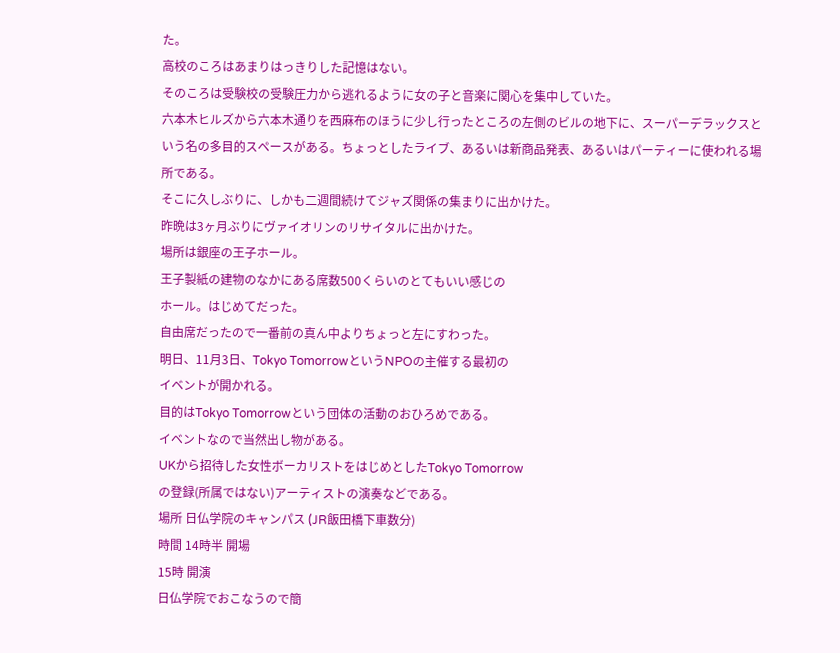た。
高校のころはあまりはっきりした記憶はない。
そのころは受験校の受験圧力から逃れるように女の子と音楽に関心を集中していた。
六本木ヒルズから六本木通りを西麻布のほうに少し行ったところの左側のビルの地下に、スーパーデラックスという名の多目的スペースがある。ちょっとしたライブ、あるいは新商品発表、あるいはパーティーに使われる場所である。
そこに久しぶりに、しかも二週間続けてジャズ関係の集まりに出かけた。
昨晩は3ヶ月ぶりにヴァイオリンのリサイタルに出かけた。
場所は銀座の王子ホール。
王子製紙の建物のなかにある席数500くらいのとてもいい感じの
ホール。はじめてだった。
自由席だったので一番前の真ん中よりちょっと左にすわった。
明日、11月3日、Tokyo TomorrowというNPOの主催する最初の
イベントが開かれる。
目的はTokyo Tomorrowという団体の活動のおひろめである。
イベントなので当然出し物がある。
UKから招待した女性ボーカリストをはじめとしたTokyo Tomorrow
の登録(所属ではない)アーティストの演奏などである。
場所 日仏学院のキャンパス (JR飯田橋下車数分)
時間 14時半 開場
15時 開演
日仏学院でおこなうので簡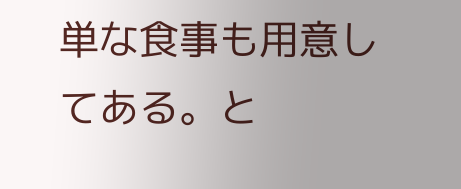単な食事も用意してある。と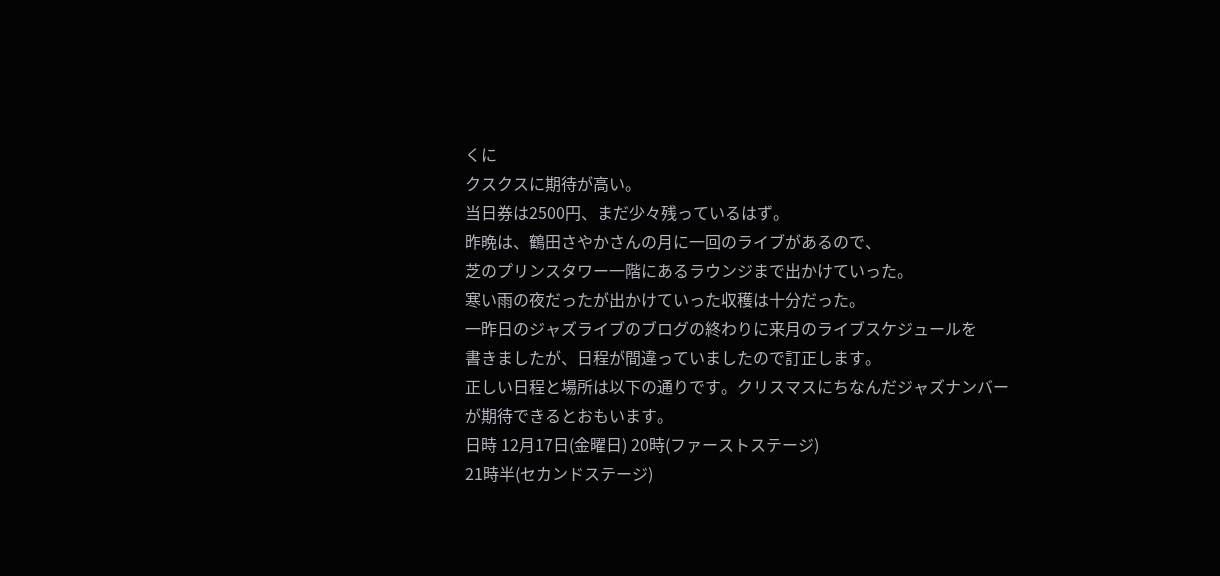くに
クスクスに期待が高い。
当日券は2500円、まだ少々残っているはず。
昨晩は、鶴田さやかさんの月に一回のライブがあるので、
芝のプリンスタワー一階にあるラウンジまで出かけていった。
寒い雨の夜だったが出かけていった収穫は十分だった。
一昨日のジャズライブのブログの終わりに来月のライブスケジュールを
書きましたが、日程が間違っていましたので訂正します。
正しい日程と場所は以下の通りです。クリスマスにちなんだジャズナンバー
が期待できるとおもいます。
日時 12月17日(金曜日) 20時(ファーストステージ)
21時半(セカンドステージ)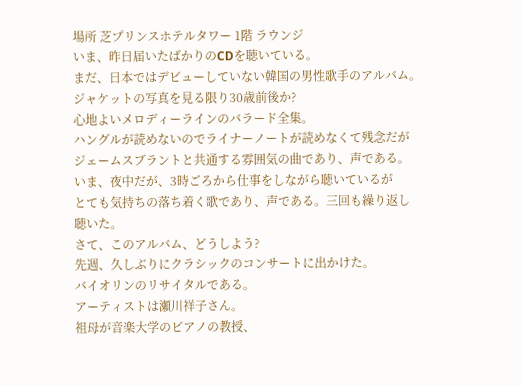場所 芝プリンスホテルタワー 1階 ラウンジ
いま、昨日届いたばかりのCDを聴いている。
まだ、日本ではデビューしていない韓国の男性歌手のアルバム。
ジャケットの写真を見る限り30歳前後か?
心地よいメロディーラインのバラード全集。
ハングルが読めないのでライナーノートが読めなくて残念だが
ジェームスブラントと共通する雰囲気の曲であり、声である。
いま、夜中だが、3時ごろから仕事をしながら聴いているが
とても気持ちの落ち着く歌であり、声である。三回も繰り返し
聴いた。
さて、このアルバム、どうしよう?
先週、久しぶりにクラシックのコンサートに出かけた。
バイオリンのリサイタルである。
アーティストは瀬川祥子さん。
祖母が音楽大学のピアノの教授、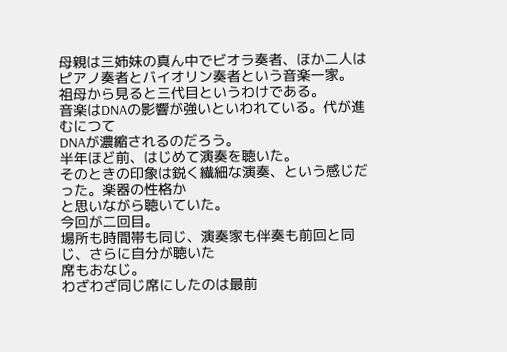母親は三姉妹の真ん中でビオラ奏者、ほか二人は
ピアノ奏者とバイオリン奏者という音楽一家。
祖母から見ると三代目というわけである。
音楽はDNAの影響が強いといわれている。代が進むにつて
DNAが濃縮されるのだろう。
半年ほど前、はじめて演奏を聴いた。
そのときの印象は鋭く繊細な演奏、という感じだった。楽器の性格か
と思いながら聴いていた。
今回が二回目。
場所も時間帯も同じ、演奏家も伴奏も前回と同じ、さらに自分が聴いた
席もおなじ。
わざわざ同じ席にしたのは最前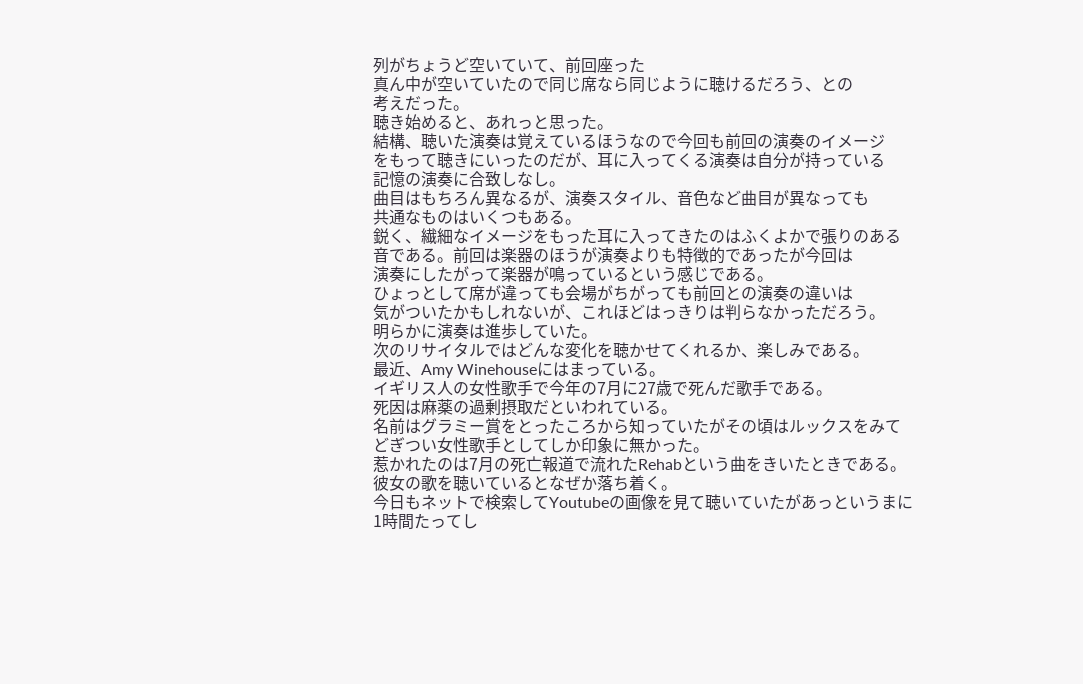列がちょうど空いていて、前回座った
真ん中が空いていたので同じ席なら同じように聴けるだろう、との
考えだった。
聴き始めると、あれっと思った。
結構、聴いた演奏は覚えているほうなので今回も前回の演奏のイメージ
をもって聴きにいったのだが、耳に入ってくる演奏は自分が持っている
記憶の演奏に合致しなし。
曲目はもちろん異なるが、演奏スタイル、音色など曲目が異なっても
共通なものはいくつもある。
鋭く、繊細なイメージをもった耳に入ってきたのはふくよかで張りのある
音である。前回は楽器のほうが演奏よりも特徴的であったが今回は
演奏にしたがって楽器が鳴っているという感じである。
ひょっとして席が違っても会場がちがっても前回との演奏の違いは
気がついたかもしれないが、これほどはっきりは判らなかっただろう。
明らかに演奏は進歩していた。
次のリサイタルではどんな変化を聴かせてくれるか、楽しみである。
最近、Amy Winehouseにはまっている。
イギリス人の女性歌手で今年の7月に27歳で死んだ歌手である。
死因は麻薬の過剰摂取だといわれている。
名前はグラミー賞をとったころから知っていたがその頃はルックスをみて
どぎつい女性歌手としてしか印象に無かった。
惹かれたのは7月の死亡報道で流れたRehabという曲をきいたときである。
彼女の歌を聴いているとなぜか落ち着く。
今日もネットで検索してYoutubeの画像を見て聴いていたがあっというまに
1時間たってし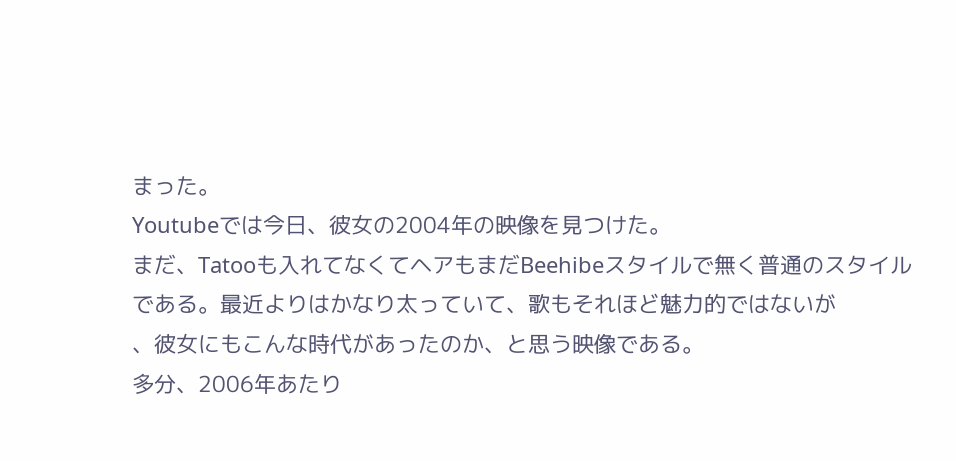まった。
Youtubeでは今日、彼女の2004年の映像を見つけた。
まだ、Tatooも入れてなくてヘアもまだBeehibeスタイルで無く普通のスタイル
である。最近よりはかなり太っていて、歌もそれほど魅力的ではないが
、彼女にもこんな時代があったのか、と思う映像である。
多分、2006年あたり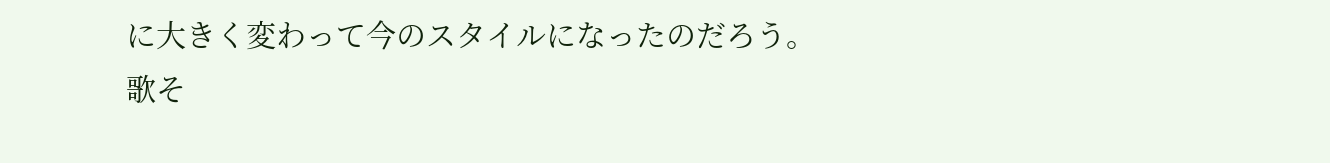に大きく変わって今のスタイルになったのだろう。
歌そ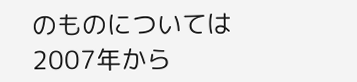のものについては2007年から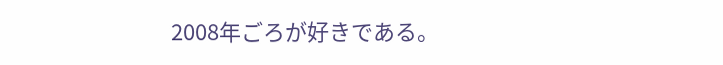2008年ごろが好きである。